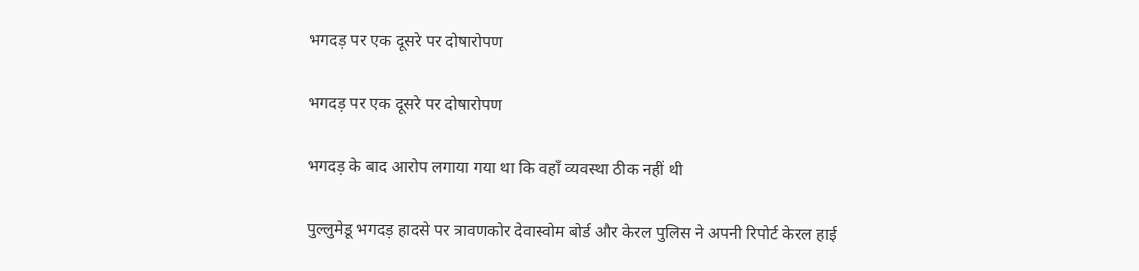भगदड़ पर एक दूसरे पर दोषारोपण

भगदड़ पर एक दूसरे पर दोषारोपण

भगदड़ के बाद आरोप लगाया गया था कि वहाँ व्यवस्था ठीक नहीं थी

पुल्लुमेडू भगदड़ हादसे पर त्रावणकोर देवास्वोम बोर्ड और केरल पुलिस ने अपनी रिपोर्ट केरल हाई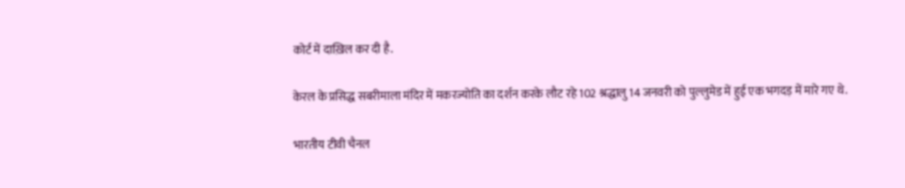कोर्ट में दाख़िल कर दी है.

केरल के प्रसिद्ध सबरीमाला मंदिर में मकरज्योति का दर्शन करके लौट रहे 102 श्रद्धालु 14 जनवरी को पुल्लुमेड में हुई एक भगदड़ में मारे गए थे.

भारतीय टीवी चैनल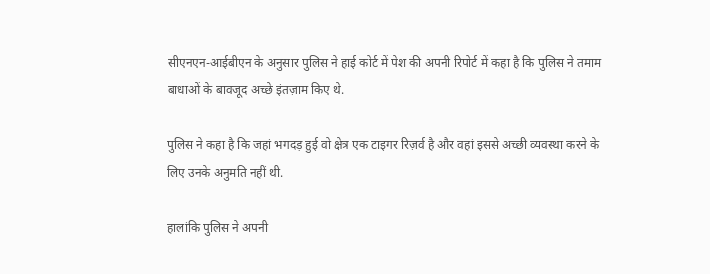सीएनएन-आईबीएन के अनुसार पुलिस ने हाई कोर्ट में पेश की अपनी रिपोर्ट में कहा है कि पुलिस ने तमाम बाधाओं के बावजूद अच्छे इंतज़ाम किए थे.

पुलिस ने कहा है कि जहां भगदड़ हुई वो क्षेत्र एक टाइगर रिज़र्व है और वहां इससे अच्छी व्यवस्था करने के लिए उनके अनुमति नहीं थी.

हालांकि पुलिस ने अपनी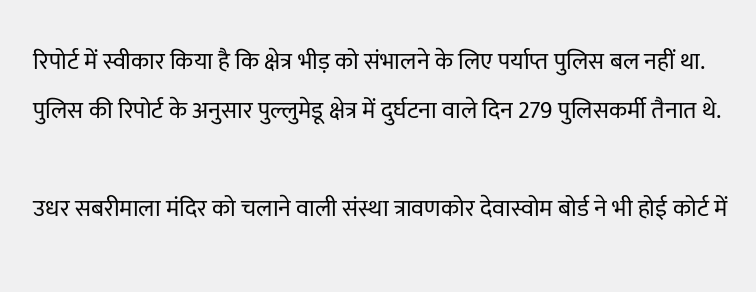रिपोर्ट में स्वीकार किया है कि क्षेत्र भीड़ को संभालने के लिए पर्याप्त पुलिस बल नहीं था. पुलिस की रिपोर्ट के अनुसार पुल्लुमेडू क्षेत्र में दुर्घटना वाले दिन 279 पुलिसकर्मी तैनात थे.

उधर सबरीमाला मंदिर को चलाने वाली संस्था त्रावणकोर देवास्वोम बोर्ड ने भी होई कोर्ट में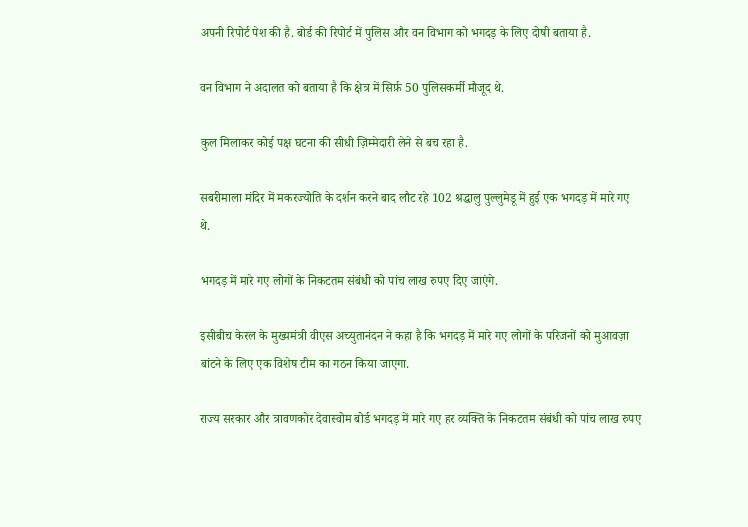अपनी रिपोर्ट पेश की है. बोर्ड की रिपोर्ट में पुलिस और वन विभाग को भगदड़ के लिए दोषी बताया है.

वन विभाग ने अदालत को बताया है कि क्षेत्र में सिर्फ़ 50 पुलिसकर्मी मौजूद थे.

कुल मिलाकर कोई पक्ष घटना की सीधी ज़िम्मेदारी लेने से बच रहा है.

सबरीमाला मंदिर में मकरज्योति के दर्शन करने बाद लौट रहे 102 श्रद्धालु पुल्लुमेडू में हुई एक भगदड़ में मारे गए थे.

भगदड़ में मारे गए लोगों के निकटतम संबंधी को पांच लाख रुपए दिए जाएंगे.

इसीबीच केरल के मुख्यमंत्री वीएस अच्युतानंदन ने कहा है कि भगदड़ में मारे गए लोगों के परिजनों को मुआवज़ा बांटने के लिए एक विशेष टीम का गठन किया जाएगा.

राज्य सरकार और त्रावणकोर देवास्वोम बोर्ड भगदड़ में मारे गए हर व्यक्ति के निकटतम संबंधी को पांच लाख रुपए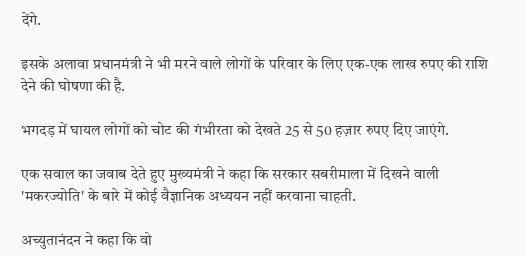देंगे.

इसके अलावा प्रधानमंत्री ने भी मरने वाले लोगों के परिवार के लिए एक-एक लाख रुपए की राशि देने की घोषणा की है.

भगदड़ में घायल लोगों को चोट की गंभीरता को देखते 25 से 50 हज़ार रुपए दिए जाएंगे.

एक सवाल का जवाब देते हुए मुख्यमंत्री ने कहा कि सरकार सबरीमाला में दिखने वाली 'मकरज्योति' के बारे में कोई वैज्ञानिक अध्ययन नहीं करवाना चाहती.

अच्युतानंदन ने कहा कि वो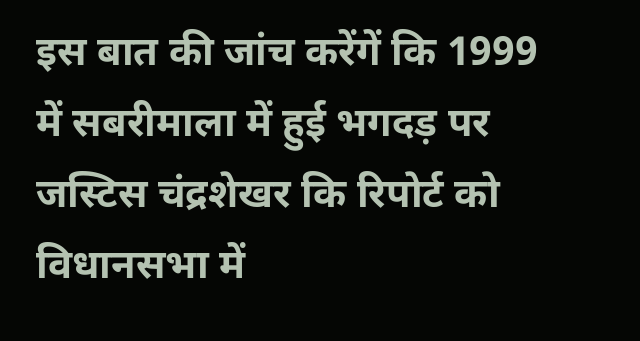इस बात की जांच करेंगें कि 1999 में सबरीमाला में हुई भगदड़ पर जस्टिस चंद्रशेखर कि रिपोर्ट को विधानसभा में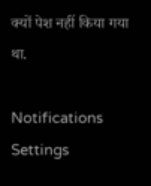क्यों पेश नहीं किया गया था.

Notifications
Settings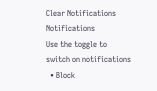Clear Notifications
Notifications
Use the toggle to switch on notifications
  • Block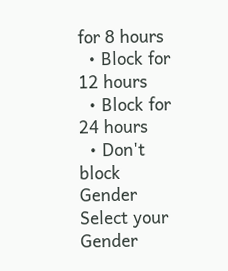for 8 hours
  • Block for 12 hours
  • Block for 24 hours
  • Don't block
Gender
Select your Gender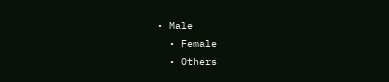• Male
  • Female
  • Others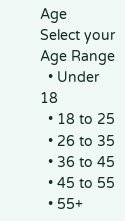Age
Select your Age Range
  • Under 18
  • 18 to 25
  • 26 to 35
  • 36 to 45
  • 45 to 55
  • 55+